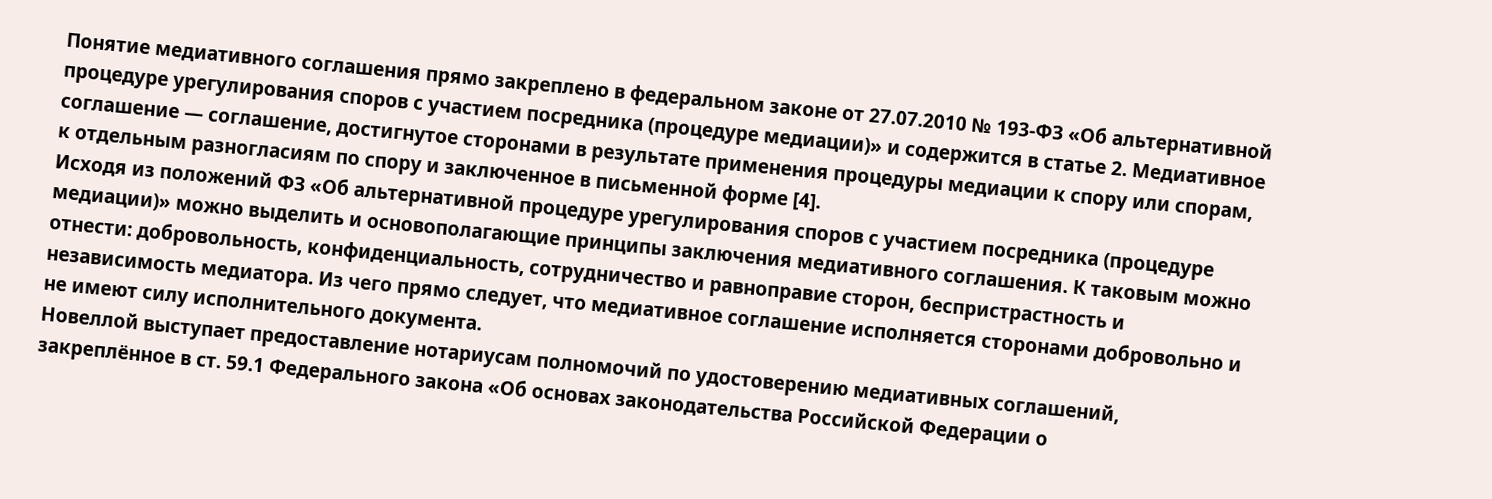Понятие медиативного соглашения прямо закреплено в федеральном законе от 27.07.2010 № 193-ФЗ «Об альтернативной процедуре урегулирования споров с участием посредника (процедуре медиации)» и содержится в статье 2. Медиативное соглашение — соглашение, достигнутое сторонами в результате применения процедуры медиации к спору или спорам, к отдельным разногласиям по спору и заключенное в письменной форме [4].
Исходя из положений ФЗ «Об альтернативной процедуре урегулирования споров с участием посредника (процедуре медиации)» можно выделить и основополагающие принципы заключения медиативного соглашения. К таковым можно отнести: добровольность, конфиденциальность, сотрудничество и равноправие сторон, беспристрастность и независимость медиатора. Из чего прямо следует, что медиативное соглашение исполняется сторонами добровольно и не имеют силу исполнительного документа.
Новеллой выступает предоставление нотариусам полномочий по удостоверению медиативных соглашений, закреплённое в ст. 59.1 Федерального закона «Об основах законодательства Российской Федерации о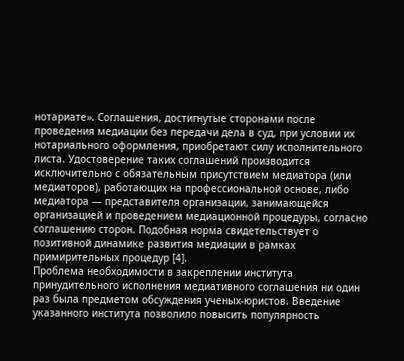нотариате». Соглашения, достигнутые сторонами после проведения медиации без передачи дела в суд, при условии их нотариального оформления, приобретают силу исполнительного листа. Удостоверение таких соглашений производится исключительно с обязательным присутствием медиатора (или медиаторов), работающих на профессиональной основе, либо медиатора — представителя организации, занимающейся организацией и проведением медиационной процедуры, согласно соглашению сторон. Подобная норма свидетельствует о позитивной динамике развития медиации в рамках примирительных процедур [4].
Проблема необходимости в закреплении института принудительного исполнения медиативного соглашения ни один раз была предметом обсуждения ученых-юристов. Введение указанного института позволило повысить популярность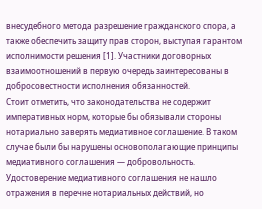внесудебного метода разрешение гражданского спора, а также обеспечить защиту прав сторон, выступая гарантом исполнимости решения [1]. Участники договорных взаимоотношений в первую очередь заинтересованы в добросовестности исполнения обязанностей.
Стоит отметить, что законодательства не содержит императивных норм, которые бы обязывали стороны нотариально заверять медиативное соглашение. В таком случае были бы нарушены основополагающие принципы медиативного соглашения — добровольность. Удостоверение медиативного соглашения не нашло отражения в перечне нотариальных действий, но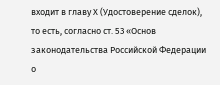входит в главу Х (Удостоверение сделок), то есть, согласно ст. 53 «Основ законодательства Российской Федерации о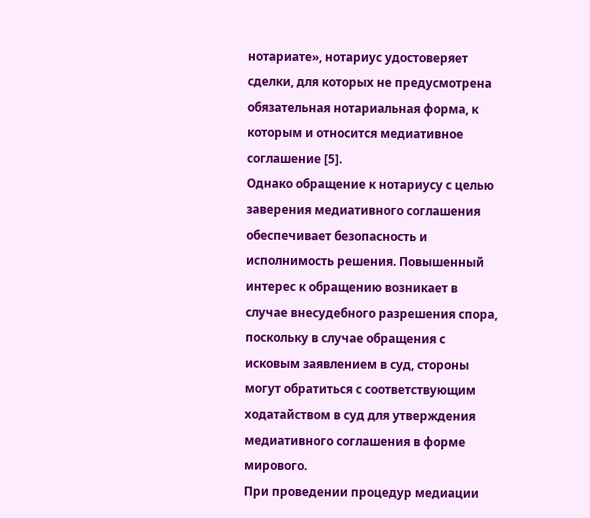нотариате», нотариус удостоверяет сделки, для которых не предусмотрена обязательная нотариальная форма, к которым и относится медиативное соглашение [5].
Однако обращение к нотариусу с целью заверения медиативного соглашения обеспечивает безопасность и исполнимость решения. Повышенный интерес к обращению возникает в случае внесудебного разрешения спора, поскольку в случае обращения с исковым заявлением в суд, стороны могут обратиться с соответствующим ходатайством в суд для утверждения медиативного соглашения в форме мирового.
При проведении процедур медиации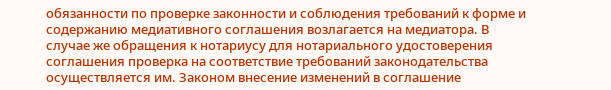обязанности по проверке законности и соблюдения требований к форме и содержанию медиативного соглашения возлагается на медиатора. В случае же обращения к нотариусу для нотариального удостоверения соглашения проверка на соответствие требований законодательства осуществляется им. Законом внесение изменений в соглашение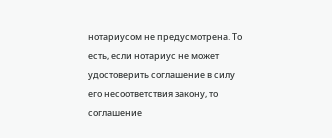нотариусом не предусмотрена. То есть, если нотариус не может удостоверить соглашение в силу его несоответствия закону, то соглашение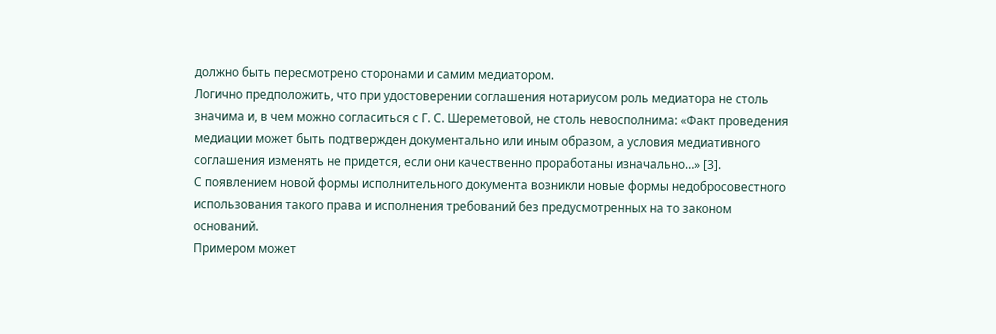должно быть пересмотрено сторонами и самим медиатором.
Логично предположить, что при удостоверении соглашения нотариусом роль медиатора не столь значима и, в чем можно согласиться с Г. С. Шереметовой, не столь невосполнима: «Факт проведения медиации может быть подтвержден документально или иным образом, а условия медиативного соглашения изменять не придется, если они качественно проработаны изначально…» [3].
С появлением новой формы исполнительного документа возникли новые формы недобросовестного использования такого права и исполнения требований без предусмотренных на то законом оснований.
Примером может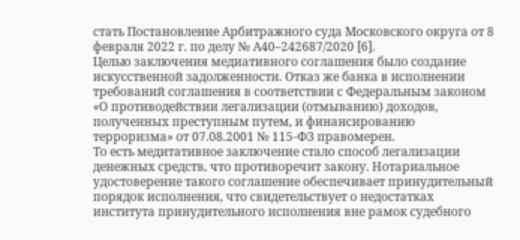стать Постановление Арбитражного суда Московского округа от 8 февраля 2022 г. по делу № А40–242687/2020 [6].
Целью заключения медиативного соглашения было создание искусственной задолженности. Отказ же банка в исполнении требований соглашения в соответствии с Федеральным законом «О противодействии легализации (отмыванию) доходов, полученных преступным путем, и финансированию терроризма» от 07.08.2001 № 115-ФЗ правомерен.
То есть медитативное заключение стало способ легализации денежных средств, что противоречит закону. Нотариальное удостоверение такого соглашение обеспечивает принудительный порядок исполнения, что свидетельствует о недостатках института принудительного исполнения вне рамок судебного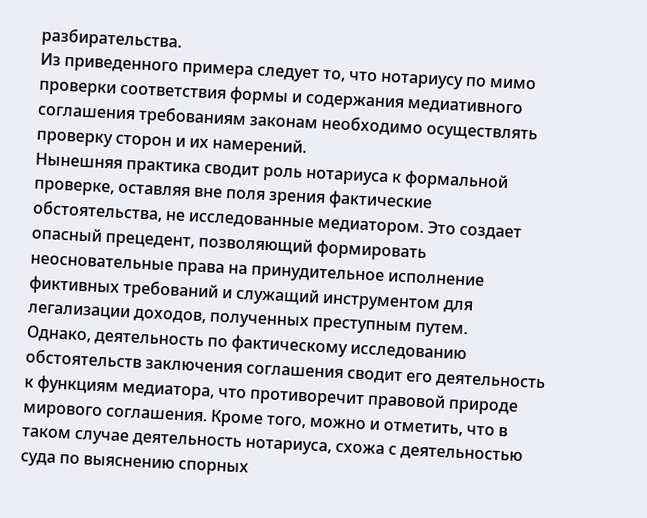разбирательства.
Из приведенного примера следует то, что нотариусу по мимо проверки соответствия формы и содержания медиативного соглашения требованиям законам необходимо осуществлять проверку сторон и их намерений.
Нынешняя практика сводит роль нотариуса к формальной проверке, оставляя вне поля зрения фактические обстоятельства, не исследованные медиатором. Это создает опасный прецедент, позволяющий формировать неосновательные права на принудительное исполнение фиктивных требований и служащий инструментом для легализации доходов, полученных преступным путем.
Однако, деятельность по фактическому исследованию обстоятельств заключения соглашения сводит его деятельность к функциям медиатора, что противоречит правовой природе мирового соглашения. Кроме того, можно и отметить, что в таком случае деятельность нотариуса, схожа с деятельностью суда по выяснению спорных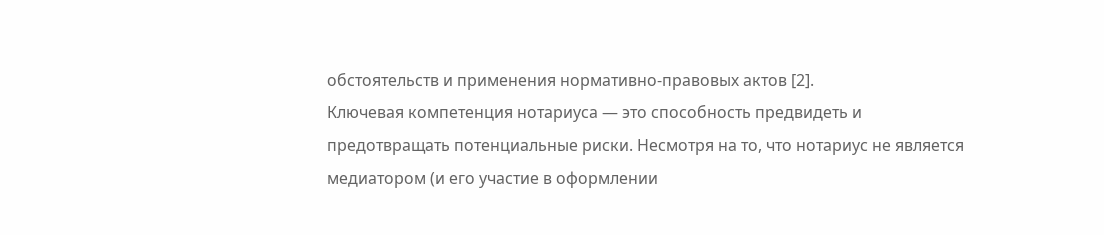обстоятельств и применения нормативно-правовых актов [2].
Ключевая компетенция нотариуса — это способность предвидеть и предотвращать потенциальные риски. Несмотря на то, что нотариус не является медиатором (и его участие в оформлении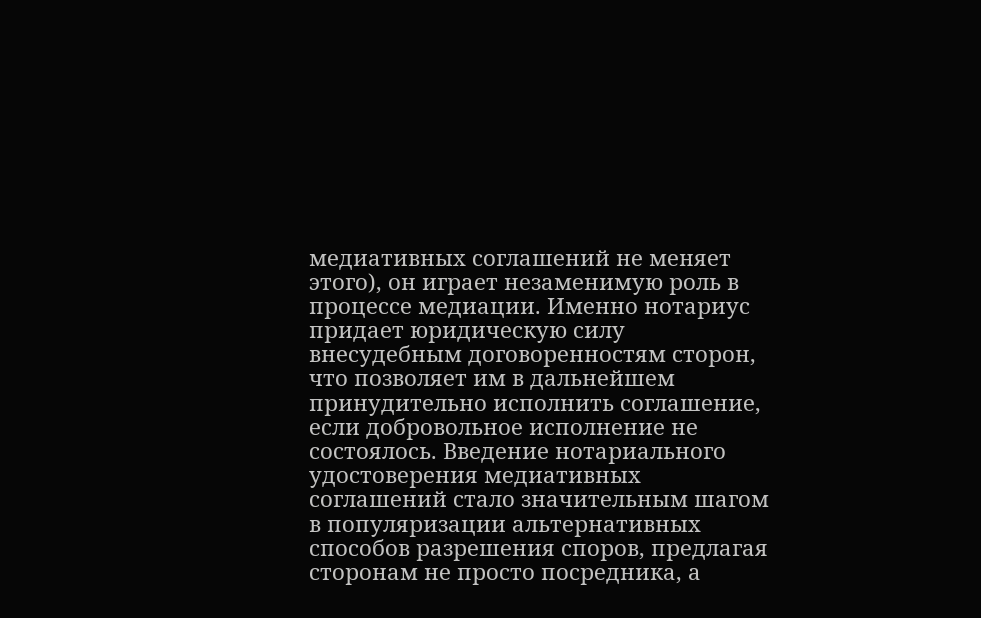медиативных соглашений не меняет этого), он играет незаменимую роль в процессе медиации. Именно нотариус придает юридическую силу внесудебным договоренностям сторон, что позволяет им в дальнейшем принудительно исполнить соглашение, если добровольное исполнение не состоялось. Введение нотариального удостоверения медиативных соглашений стало значительным шагом в популяризации альтернативных способов разрешения споров, предлагая сторонам не просто посредника, а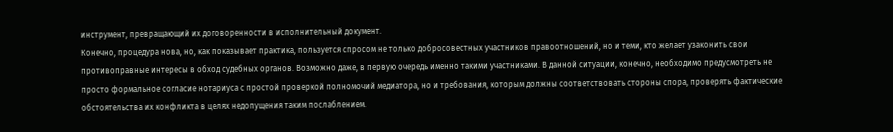инструмент, превращающий их договоренности в исполнительный документ.
Конечно, процедура нова, но, как показывает практика, пользуется спросом не только добросовестных участников правоотношений, но и теми, кто желает узаконить свои противоправные интересы в обход судебных органов. Возможно даже, в первую очередь именно такими участниками. В данной ситуации, конечно, необходимо предусмотреть не просто формальное согласие нотариуса с простой проверкой полномочий медиатора, но и требования, которым должны соответствовать стороны спора, проверять фактические обстоятельства их конфликта в целях недопущения таким послаблением.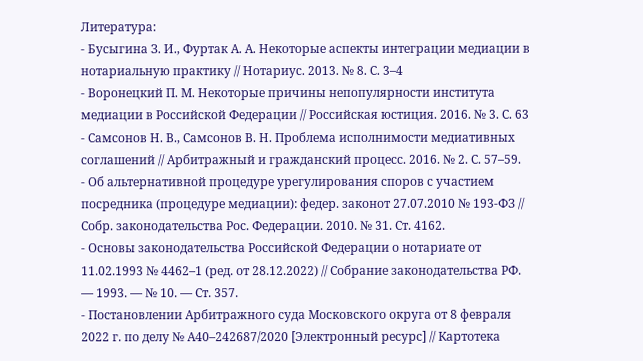Литература:
- Бусыгина З. И., Фуртак А. А. Некоторые аспекты интеграции медиации в нотариальную практику // Нотариус. 2013. № 8. С. 3–4
- Воронецкий П. М. Некоторые причины непопулярности института медиации в Российской Федерации // Российская юстиция. 2016. № 3. С. 63
- Самсонов Н. В., Самсонов В. Н. Проблема исполнимости медиативных соглашений // Арбитражный и гражданский процесс. 2016. № 2. С. 57–59.
- Об альтернативной процедуре урегулирования споров с участием посредника (процедуре медиации): федер. законот 27.07.2010 № 193-ФЗ // Собр. законодательства Рос. Федерации. 2010. № 31. Ст. 4162.
- Основы законодательства Российской Федерации о нотариате от 11.02.1993 № 4462–1 (ред. от 28.12.2022) // Собрание законодательства РФ. — 1993. — № 10. — Ст. 357.
- Постановлении Арбитражного суда Московского округа от 8 февраля 2022 г. по делу № А40–242687/2020 [Электронный ресурс] // Картотека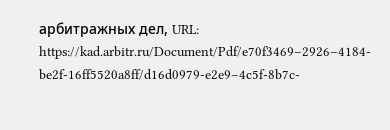арбитражных дел, URL: https://kad.arbitr.ru/Document/Pdf/e70f3469–2926–4184-be2f-16ff5520a8ff/d16d0979-e2e9–4c5f-8b7c-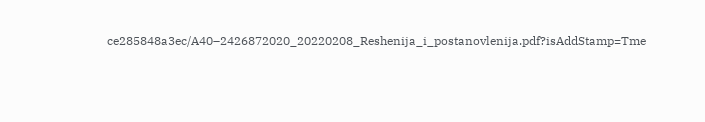ce285848a3ec/A40–2426872020_20220208_Reshenija_i_postanovlenija.pdf?isAddStamp=Tme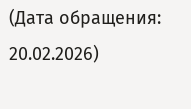(Дата обращения: 20.02.2026)